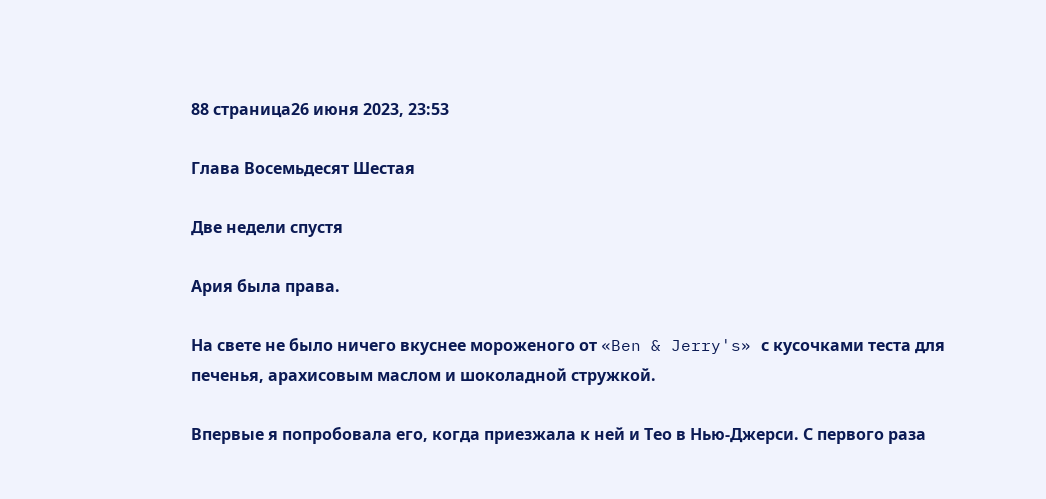88 страница26 июня 2023, 23:53

Глава Восемьдесят Шестая

Две недели спустя

Ария была права.

На свете не было ничего вкуснее мороженого от «Ben & Jerry's» с кусочками теста для печенья, арахисовым маслом и шоколадной стружкой.

Впервые я попробовала его, когда приезжала к ней и Тео в Нью-Джерси. С первого раза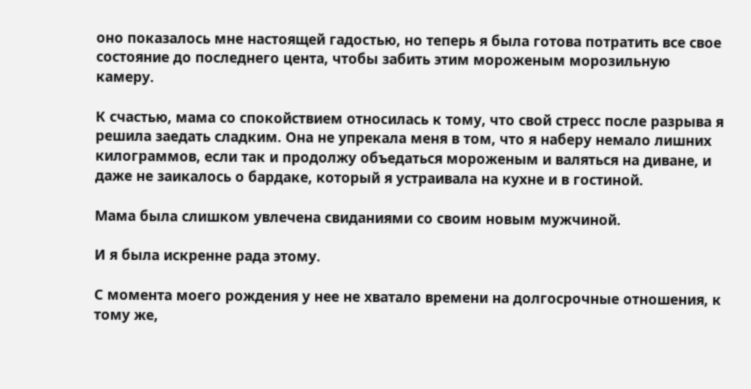оно показалось мне настоящей гадостью, но теперь я была готова потратить все свое состояние до последнего цента, чтобы забить этим мороженым морозильную камеру.

К счастью, мама со спокойствием относилась к тому, что свой стресс после разрыва я решила заедать сладким. Она не упрекала меня в том, что я наберу немало лишних килограммов, если так и продолжу объедаться мороженым и валяться на диване, и даже не заикалось о бардаке, который я устраивала на кухне и в гостиной.

Мама была слишком увлечена свиданиями со своим новым мужчиной.

И я была искренне рада этому.

С момента моего рождения у нее не хватало времени на долгосрочные отношения, к тому же,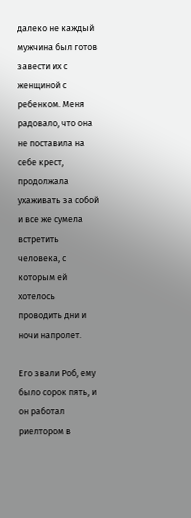далеко не каждый мужчина был готов завести их с женщиной с ребенком. Меня радовало, что она не поставила на себе крест, продолжала ухаживать за собой и все же сумела встретить человека, с которым ей хотелось проводить дни и ночи напролет.

Его звали Роб, ему было сорок пять, и он работал риелтором в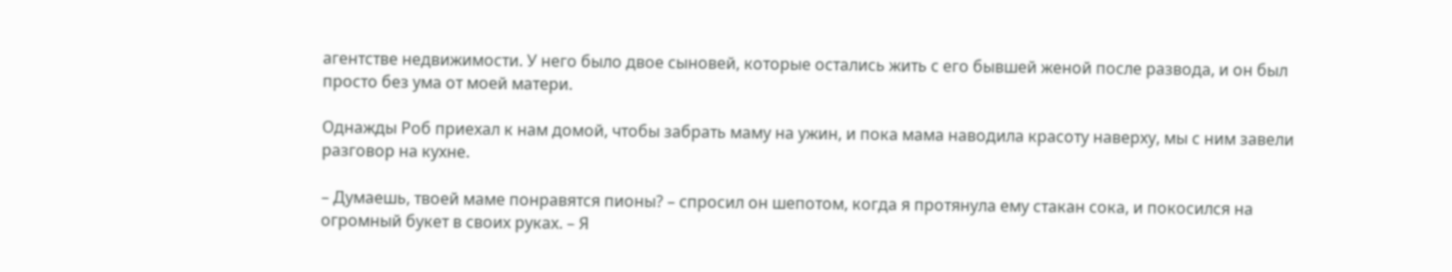агентстве недвижимости. У него было двое сыновей, которые остались жить с его бывшей женой после развода, и он был просто без ума от моей матери.

Однажды Роб приехал к нам домой, чтобы забрать маму на ужин, и пока мама наводила красоту наверху, мы с ним завели разговор на кухне.

– Думаешь, твоей маме понравятся пионы? – спросил он шепотом, когда я протянула ему стакан сока, и покосился на огромный букет в своих руках. – Я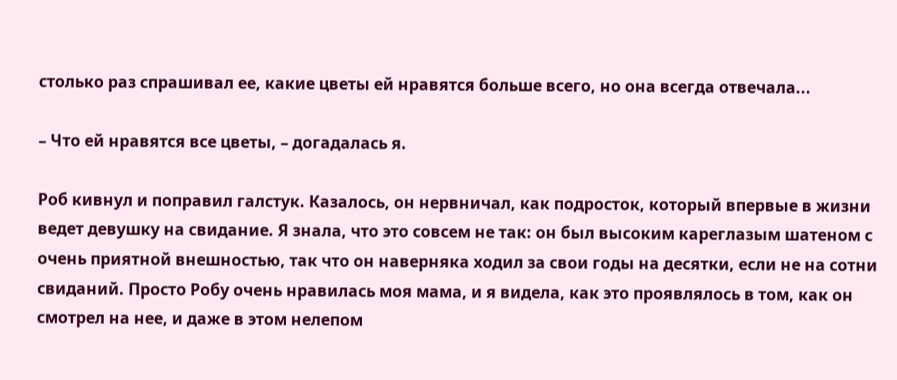столько раз спрашивал ее, какие цветы ей нравятся больше всего, но она всегда отвечала...

– Что ей нравятся все цветы, – догадалась я.

Роб кивнул и поправил галстук. Казалось, он нервничал, как подросток, который впервые в жизни ведет девушку на свидание. Я знала, что это совсем не так: он был высоким кареглазым шатеном с очень приятной внешностью, так что он наверняка ходил за свои годы на десятки, если не на сотни свиданий. Просто Робу очень нравилась моя мама, и я видела, как это проявлялось в том, как он смотрел на нее, и даже в этом нелепом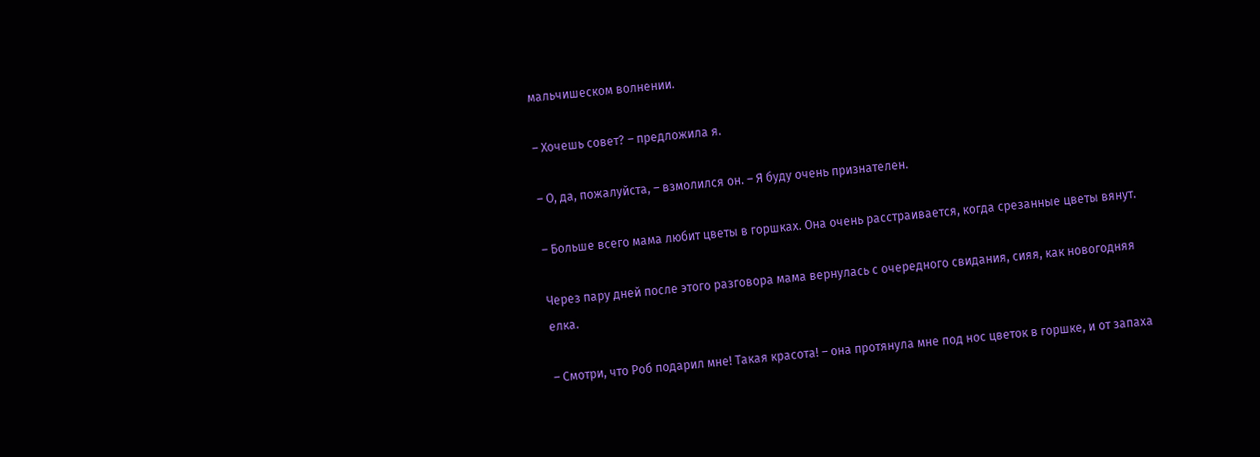мальчишеском волнении.

– Хочешь совет? – предложила я.

– О, да, пожалуйста, – взмолился он. – Я буду очень признателен.

– Больше всего мама любит цветы в горшках. Она очень расстраивается, когда срезанные цветы вянут.

Через пару дней после этого разговора мама вернулась с очередного свидания, сияя, как новогодняя елка.

– Смотри, что Роб подарил мне! Такая красота! – она протянула мне под нос цветок в горшке, и от запаха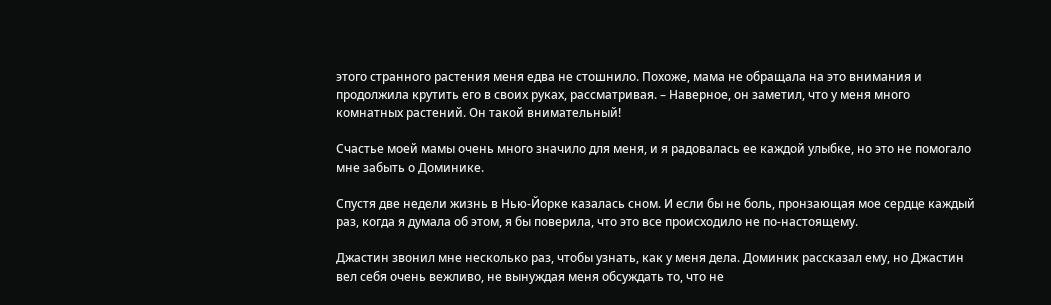этого странного растения меня едва не стошнило. Похоже, мама не обращала на это внимания и продолжила крутить его в своих руках, рассматривая. – Наверное, он заметил, что у меня много комнатных растений. Он такой внимательный!

Счастье моей мамы очень много значило для меня, и я радовалась ее каждой улыбке, но это не помогало мне забыть о Доминике.

Спустя две недели жизнь в Нью-Йорке казалась сном. И если бы не боль, пронзающая мое сердце каждый раз, когда я думала об этом, я бы поверила, что это все происходило не по-настоящему.

Джастин звонил мне несколько раз, чтобы узнать, как у меня дела. Доминик рассказал ему, но Джастин вел себя очень вежливо, не вынуждая меня обсуждать то, что не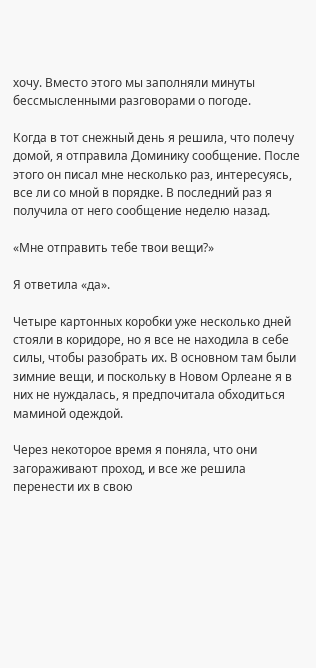хочу. Вместо этого мы заполняли минуты бессмысленными разговорами о погоде.

Когда в тот снежный день я решила, что полечу домой, я отправила Доминику сообщение. После этого он писал мне несколько раз, интересуясь, все ли со мной в порядке. В последний раз я получила от него сообщение неделю назад.

«Мне отправить тебе твои вещи?»

Я ответила «да».

Четыре картонных коробки уже несколько дней стояли в коридоре, но я все не находила в себе силы, чтобы разобрать их. В основном там были зимние вещи, и поскольку в Новом Орлеане я в них не нуждалась, я предпочитала обходиться маминой одеждой.

Через некоторое время я поняла, что они загораживают проход, и все же решила перенести их в свою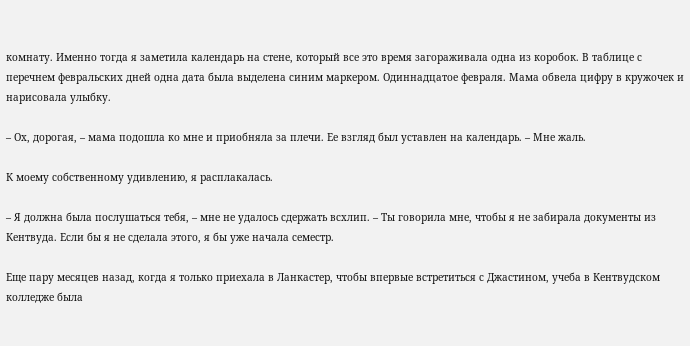комнату. Именно тогда я заметила календарь на стене, который все это время загораживала одна из коробок. В таблице с перечнем февральских дней одна дата была выделена синим маркером. Одиннадцатое февраля. Мама обвела цифру в кружочек и нарисовала улыбку.

– Ох, дорогая, – мама подошла ко мне и приобняла за плечи. Ее взгляд был уставлен на календарь. – Мне жаль.

К моему собственному удивлению, я расплакалась.

– Я должна была послушаться тебя, – мне не удалось сдержать всхлип. – Ты говорила мне, чтобы я не забирала документы из Кентвуда. Если бы я не сделала этого, я бы уже начала семестр.

Еще пару месяцев назад, когда я только приехала в Ланкастер, чтобы впервые встретиться с Джастином, учеба в Кентвудском колледже была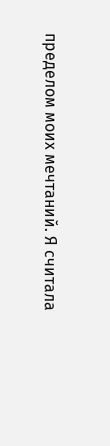пределом моих мечтаний. Я считала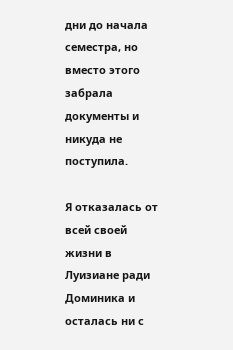дни до начала семестра, но вместо этого забрала документы и никуда не поступила.

Я отказалась от всей своей жизни в Луизиане ради Доминика и осталась ни с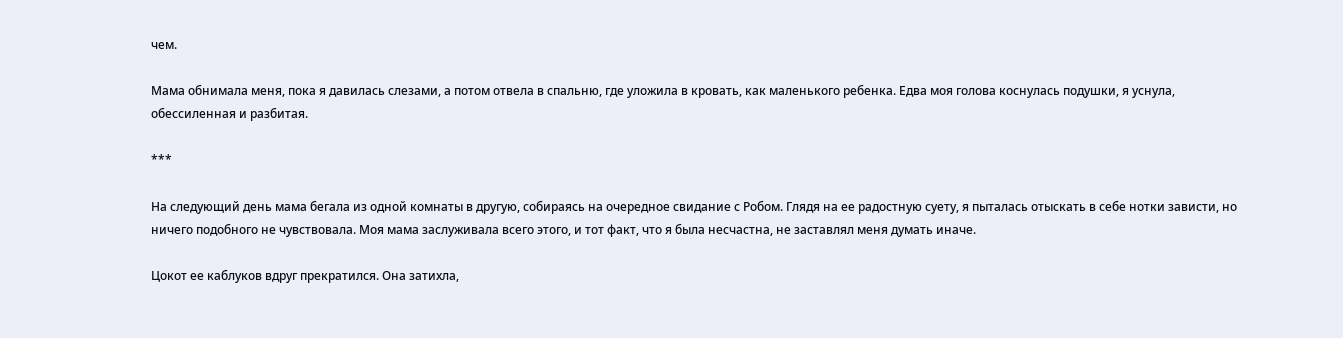чем.

Мама обнимала меня, пока я давилась слезами, а потом отвела в спальню, где уложила в кровать, как маленького ребенка. Едва моя голова коснулась подушки, я уснула, обессиленная и разбитая.

***

На следующий день мама бегала из одной комнаты в другую, собираясь на очередное свидание с Робом. Глядя на ее радостную суету, я пыталась отыскать в себе нотки зависти, но ничего подобного не чувствовала. Моя мама заслуживала всего этого, и тот факт, что я была несчастна, не заставлял меня думать иначе.

Цокот ее каблуков вдруг прекратился. Она затихла,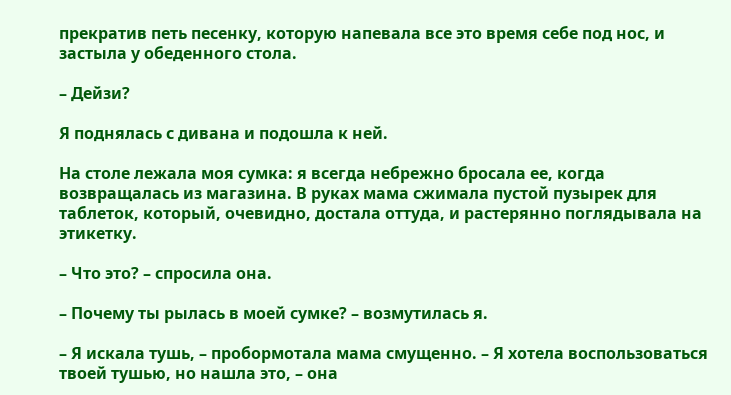прекратив петь песенку, которую напевала все это время себе под нос, и застыла у обеденного стола.

– Дейзи?

Я поднялась с дивана и подошла к ней.

На столе лежала моя сумка: я всегда небрежно бросала ее, когда возвращалась из магазина. В руках мама сжимала пустой пузырек для таблеток, который, очевидно, достала оттуда, и растерянно поглядывала на этикетку.

– Что это? – спросила она.

– Почему ты рылась в моей сумке? – возмутилась я.

– Я искала тушь, – пробормотала мама смущенно. – Я хотела воспользоваться твоей тушью, но нашла это, – она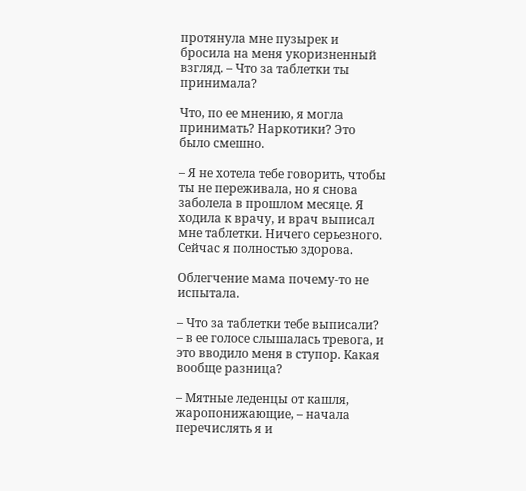протянула мне пузырек и бросила на меня укоризненный взгляд. – Что за таблетки ты принимала?

Что, по ее мнению, я могла принимать? Наркотики? Это было смешно.

– Я не хотела тебе говорить, чтобы ты не переживала, но я снова заболела в прошлом месяце. Я ходила к врачу, и врач выписал мне таблетки. Ничего серьезного. Сейчас я полностью здорова.

Облегчение мама почему-то не испытала.

– Что за таблетки тебе выписали? – в ее голосе слышалась тревога, и это вводило меня в ступор. Какая вообще разница?

– Мятные леденцы от кашля, жаропонижающие, – начала перечислять я и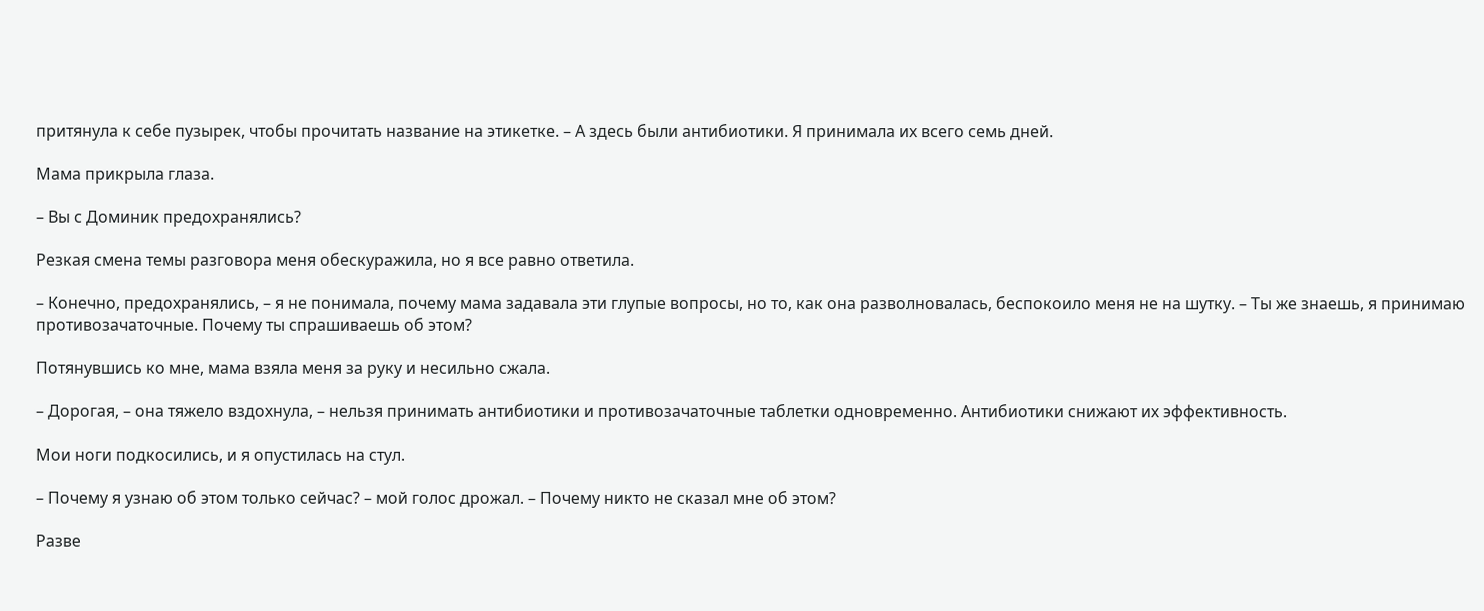притянула к себе пузырек, чтобы прочитать название на этикетке. – А здесь были антибиотики. Я принимала их всего семь дней.

Мама прикрыла глаза.

– Вы с Доминик предохранялись?

Резкая смена темы разговора меня обескуражила, но я все равно ответила.

– Конечно, предохранялись, – я не понимала, почему мама задавала эти глупые вопросы, но то, как она разволновалась, беспокоило меня не на шутку. – Ты же знаешь, я принимаю противозачаточные. Почему ты спрашиваешь об этом?

Потянувшись ко мне, мама взяла меня за руку и несильно сжала.

– Дорогая, – она тяжело вздохнула, – нельзя принимать антибиотики и противозачаточные таблетки одновременно. Антибиотики снижают их эффективность.

Мои ноги подкосились, и я опустилась на стул.

– Почему я узнаю об этом только сейчас? – мой голос дрожал. – Почему никто не сказал мне об этом?

Разве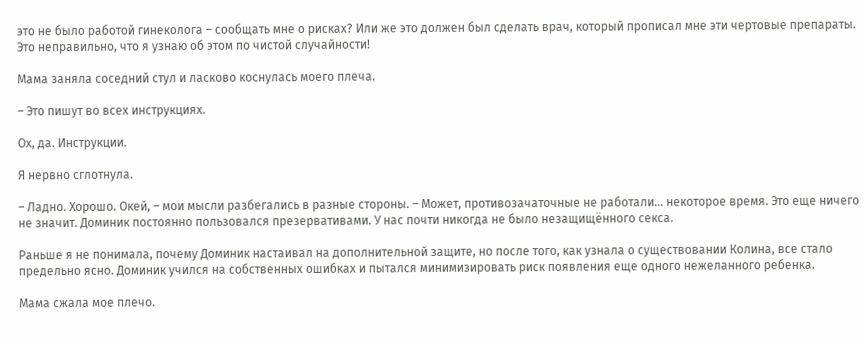это не было работой гинеколога – сообщать мне о рисках? Или же это должен был сделать врач, который прописал мне эти чертовые препараты. Это неправильно, что я узнаю об этом по чистой случайности!

Мама заняла соседний стул и ласково коснулась моего плеча.

– Это пишут во всех инструкциях.

Ох, да. Инструкции.

Я нервно сглотнула.

– Ладно. Хорошо. Окей, – мои мысли разбегались в разные стороны. – Может, противозачаточные не работали... некоторое время. Это еще ничего не значит. Доминик постоянно пользовался презервативами. У нас почти никогда не было незащищённого секса.

Раньше я не понимала, почему Доминик настаивал на дополнительной защите, но после того, как узнала о существовании Колина, все стало предельно ясно. Доминик учился на собственных ошибках и пытался минимизировать риск появления еще одного нежеланного ребенка.

Мама сжала мое плечо.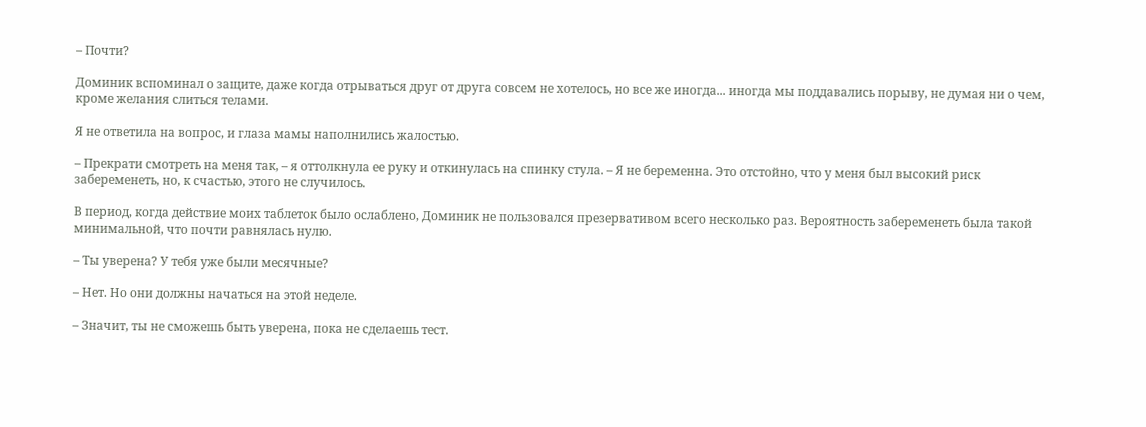– Почти?

Доминик вспоминал о защите, даже когда отрываться друг от друга совсем не хотелось, но все же иногда... иногда мы поддавались порыву, не думая ни о чем, кроме желания слиться телами.

Я не ответила на вопрос, и глаза мамы наполнились жалостью.

– Прекрати смотреть на меня так, – я оттолкнула ее руку и откинулась на спинку стула. – Я не беременна. Это отстойно, что у меня был высокий риск забеременеть, но, к счастью, этого не случилось.

В период, когда действие моих таблеток было ослаблено, Доминик не пользовался презервативом всего несколько раз. Вероятность забеременеть была такой минимальной, что почти равнялась нулю.

– Ты уверена? У тебя уже были месячные?

– Нет. Но они должны начаться на этой неделе.

– Значит, ты не сможешь быть уверена, пока не сделаешь тест.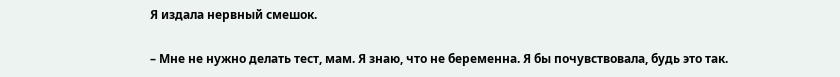Я издала нервный смешок.

– Мне не нужно делать тест, мам. Я знаю, что не беременна. Я бы почувствовала, будь это так.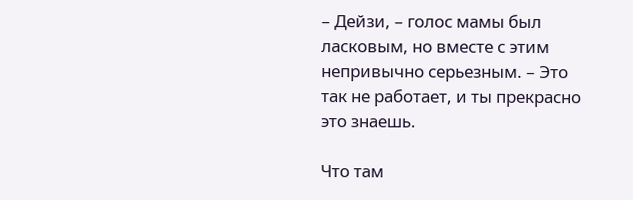– Дейзи, – голос мамы был ласковым, но вместе с этим непривычно серьезным. – Это так не работает, и ты прекрасно это знаешь.

Что там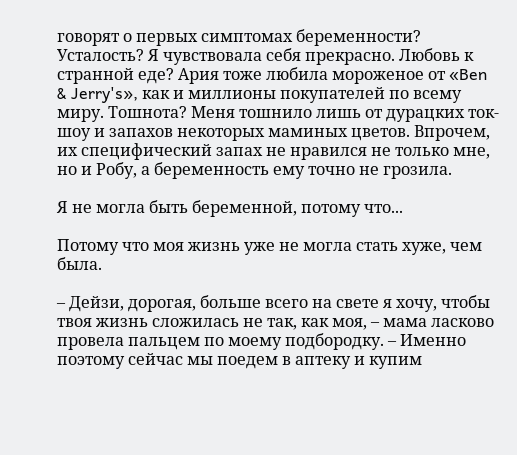говорят о первых симптомах беременности? Усталость? Я чувствовала себя прекрасно. Любовь к странной еде? Ария тоже любила мороженое от «Ben & Jerry's», как и миллионы покупателей по всему миру. Тошнота? Меня тошнило лишь от дурацких ток-шоу и запахов некоторых маминых цветов. Впрочем, их специфический запах не нравился не только мне, но и Робу, а беременность ему точно не грозила.

Я не могла быть беременной, потому что...

Потому что моя жизнь уже не могла стать хуже, чем была.

– Дейзи, дорогая, больше всего на свете я хочу, чтобы твоя жизнь сложилась не так, как моя, – мама ласково провела пальцем по моему подбородку. – Именно поэтому сейчас мы поедем в аптеку и купим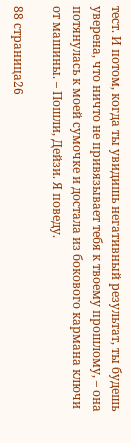тест. И потом, когда ты увидишь негативный результат, ты будешь уверена, что ничто не привязывает тебя к твоему прошлому, – она потянулась к моей сумочке и достала из бокового кармана ключи от машины. – Пошли, Дейзи. Я поведу.

88 страница26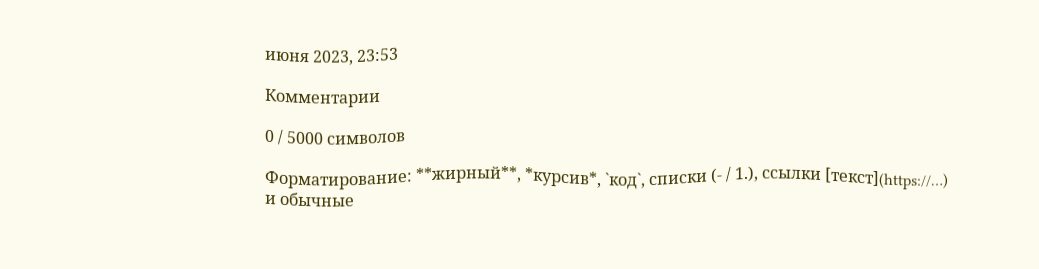июня 2023, 23:53

Комментарии

0 / 5000 символов

Форматирование: **жирный**, *курсив*, `код`, списки (- / 1.), ссылки [текст](https://…) и обычные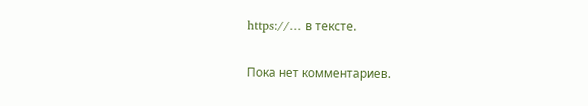https://… в тексте.

Пока нет комментариев.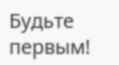Будьте первым!